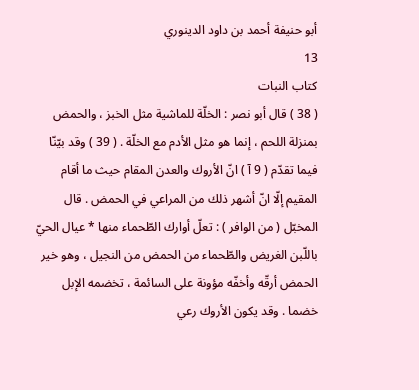أبو حنيفة أحمد بن داود الدينوري
13
كتاب النبات
( 38 ) قال أبو نصر : الخلّة للماشية مثل الخبز ، والحمض بمنزلة اللحم ، إنما هو مثل الأدم مع الخلّة . ( 39 ) وقد بيّنّا فيما تقدّم ( 9 آ ) انّ الأروك والعدن المقام حيث ما أقام المقيم إلّا انّ أشهر ذلك من المراعي في الحمض . قال المخبّل ( من الوافر ) : تعلّ أوارك الطّحماء منها * عيال الحيّ باللّبن الغريض والطّحماء من الحمض من النجيل ، وهو خير الحمض أرقّه وأخفّه مؤونة على السائمة ، تخضمه الإبل خضما . وقد يكون الأروك رعي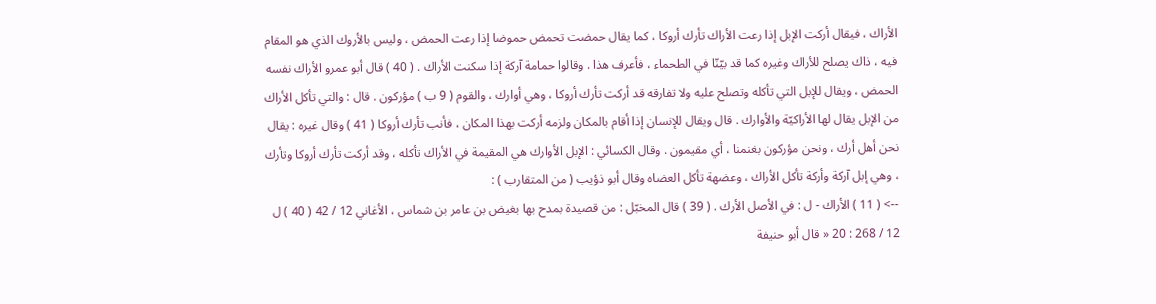الأراك ، فيقال أركت الإبل إذا رعت الأراك تأرك أروكا ، كما يقال حمضت تحمض حموضا إذا رعت الحمض ، وليس بالأروك الذي هو المقام فيه ، ذاك يصلح للأراك وغيره كما قد بيّنّا في الطحماء ، فأعرف هذا . وقالوا حمامة آركة إذا سكنت الأراك . ( 40 ) قال أبو عمرو الأراك نفسه الحمض ، ويقال للإبل التي تأكله وتصلح عليه ولا تفارقه قد أركت تأرك أروكا ، وهي أوارك ، والقوم ( 9 ب ) مؤركون . قال : والتي تأكل الأراك من الإبل يقال لها الأراكيّة والأوارك . قال ويقال للإنسان إذا أقام بالمكان ولزمه أركت بهذا المكان ، فأنب تأرك أروكا ( 41 ) وقال غيره : يقال نحن أهل أرك ، ونحن مؤركون بغنمنا ، أي مقيمون . وقال الكسائي : الإبل الأوارك هي المقيمة في الأراك تأكله ، وقد أركت تأرك أروكا وتأرك ، وهي إبل آركة وأركة تأكل الأراك ، وعضهة تأكل العضاه وقال أبو ذؤيب ( من المتقارب ) :
--> ( 11 ) الأراك - ل : في الأصل الأرك . ( 39 ) قال المخبّل : من قصيدة بمدح بها بغيض بن عامر بن شماس ، الأغاني 12 / 42 ( 40 ) ل 12 / 268 : 20 « قال أبو حنيفة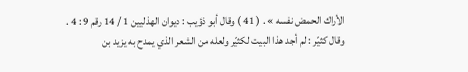الأراك الحمض نفسه » . ( 41 ) وقال أبو ذؤيب : ديوان الهذليين 1 / 14 رقم 9 : 4 . وقال كثيّر : لم أجد هذا البيت لكثيّر ولعله من الشعر الذي يمدح به يزيد بن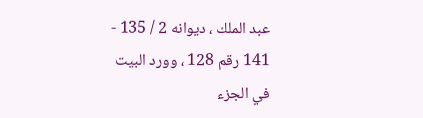عبد الملك ، ديوانه 2 / 135 - 141 رقم 128 ، وورد البيت في الجزء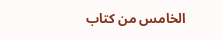الخامس من كتاب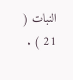النبات ( 21 ) .